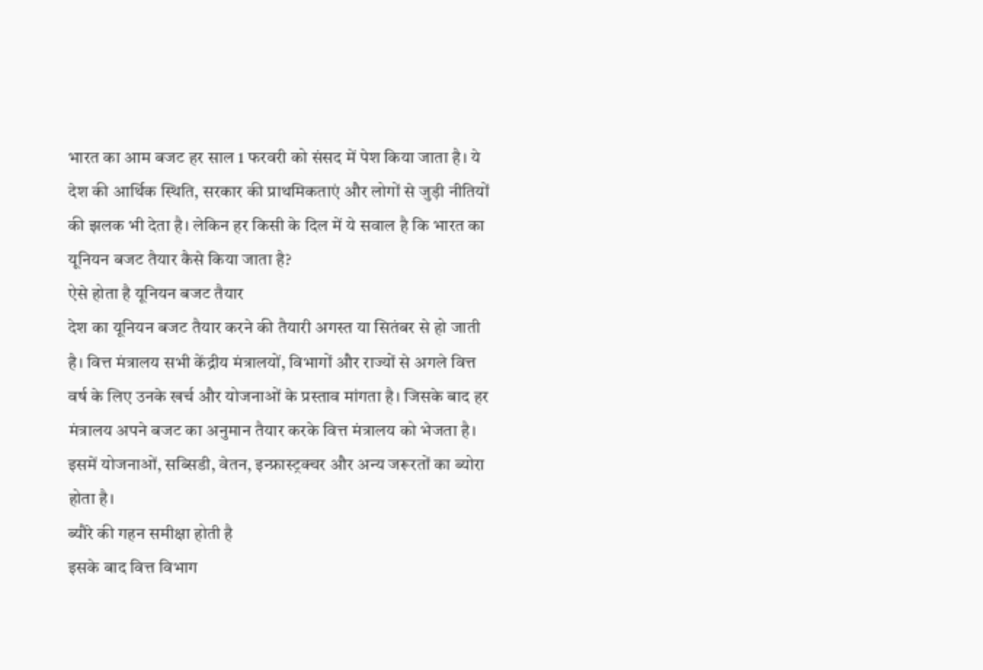भारत का आम बजट हर साल 1 फरवरी को संसद में पेश किया जाता है। ये देश की आर्थिक स्थिति, सरकार की प्राथमिकताएं और लोगों से जुड़ी नीतियों की झलक भी देता है। लेकिन हर किसी के दिल में ये सवाल है कि भारत का यूनियन बजट तैयार कैसे किया जाता है?
ऐसे होता है यूनियन बजट तैयार
देश का यूनियन बजट तैयार करने की तैयारी अगस्त या सितंबर से हो जाती है। वित्त मंत्रालय सभी केंद्रीय मंत्रालयों, विभागों और राज्यों से अगले वित्त वर्ष के लिए उनके खर्च और योजनाओं के प्रस्ताव मांगता है। जिसके बाद हर मंत्रालय अपने बजट का अनुमान तैयार करके वित्त मंत्रालय को भेजता है। इसमें योजनाओं, सब्सिडी, वेतन, इन्फ्रास्ट्रक्चर और अन्य जरूरतों का ब्योरा होता है।
ब्यौरे की गहन समीक्षा होती है
इसके बाद वित्त विभाग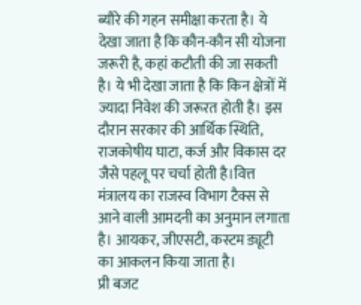ब्यौरे की गहन समीक्षा करता है। ये देखा जाता है कि कौन-कौन सी योजना जरूरी है, कहां कटौती की जा सकती है। ये भी देखा जाता है कि किन क्षेत्रों में ज्यादा निवेश की जरूरत होती है। इस दौरान सरकार की आर्थिक स्थिति, राजकोषीय घाटा, कर्ज और विकास दर जैसे पहलू पर चर्चा होती है।वित्त मंत्रालय का राजस्व विभाग टैक्स से आने वाली आमदनी का अनुमान लगाता है। आयकर, जीएसटी, कस्टम ड्यूटी का आकलन किया जाता है।
प्री बजट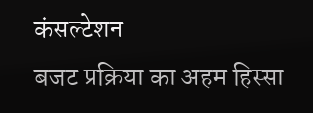कंसल्टेशन
बजट प्रक्रिया का अहम हिस्सा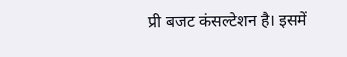प्री बजट कंसल्टेशन है। इसमें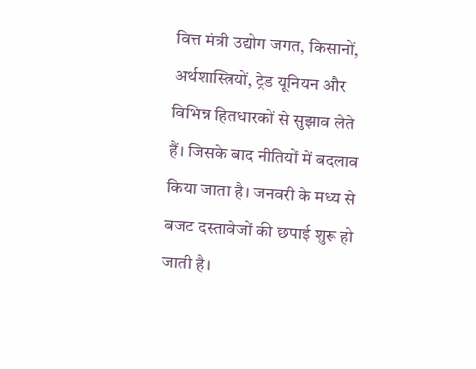वित्त मंत्री उद्योग जगत, किसानों, अर्थशास्त्रियों, ट्रेड यूनियन और विभिन्न हितधारकों से सुझाव लेते हैं। जिसके बाद नीतियों में बदलाव किया जाता है। जनवरी के मध्य से बजट दस्तावेजों की छपाई शुरू हो जाती है।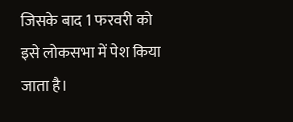जिसके बाद 1 फरवरी को इसे लोकसभा में पेश किया जाता है।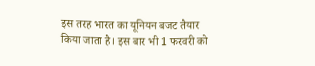इस तरह भारत का यूनियन बजट तैयार किया जाता है। इस बार भी 1 फरवरी को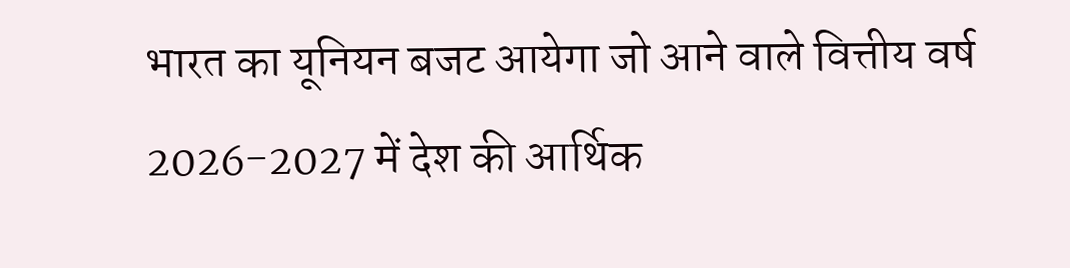भारत का यूनियन बजट आयेगा जो आने वाले वित्तीय वर्ष 2026-2027 में देश की आर्थिक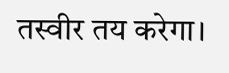तस्वीर तय करेगा।